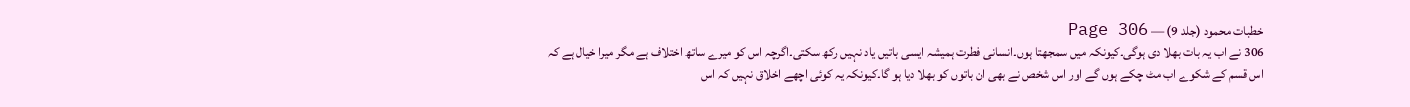خطبات محمود (جلد 9) — Page 306
306 نے اب یہ بات بھلا دی ہوگی۔کیونکہ میں سمجھتا ہوں۔انسانی فطرت ہمیشہ ایسی باتیں یاد نہیں رکھ سکتی۔اگرچہ اس کو میرے ساتھ اختلاف ہے مگر میرا خیال ہے کہ اس قسم کے شکوے اب مٹ چکے ہوں گے اور اس شخص نے بھی ان باتوں کو بھلا دیا ہو گا۔کیونکہ یہ کوئی اچھے اخلاق نہیں کہ اس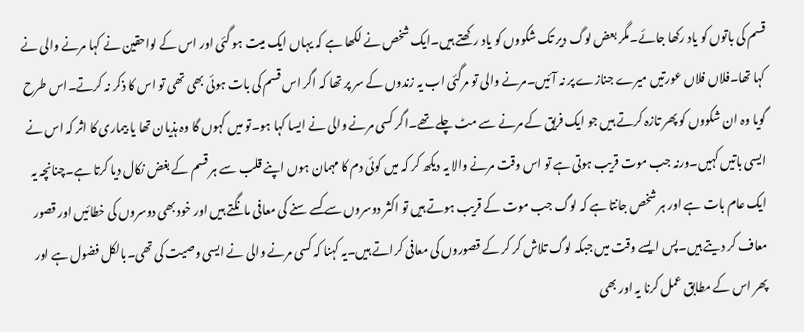قسم کی باتوں کو یاد رکھا جائے۔مگر بعض لوگ دیر تک شکووں کو یاد رکھتے ہیں۔ایک شخص نے لکھا ہے کہ یہاں ایک میت ہو گئی اور اس کے لواحقین نے کہا مرنے والی نے کہا تھا۔فلاں فلاں عورتیں میرے جنازے پر نہ آئیں۔مرنے والی تو مرگئی اب یہ زندوں کے سر پر تھا کہ اگر اس قسم کی بات ہوئی بھی تھی تو اس کا ذکر نہ کرتے۔اس طرح گویا وہ ان شکووں کو پھر تازہ کرتے ہیں جو ایک فریق کے مرنے سے مٹ چلے تھے۔اگر کسی مرنے والی نے ایسا کہا ہو۔تو میں کہوں گا وہ ہذیان تھا یا بیماری کا اثر کہ اس نے ایسی باتیں کہیں۔ورنہ جب موت قریب ہوتی ہے تو اس وقت مرنے والا یہ دیکھ کر کہ میں کوئی دم کا مہمان ہوں اپنے قلب سے ہر قسم کے بغض نکال دیا کرتا ہے۔چنانچہ یہ ایک عام بات ہے اور ہر شخص جانتا ہے کہ لوگ جب موت کے قریب ہوتے ہیں تو اکثر دوسروں سے کسے سنے کی معافی مانگتے ہیں اور خود بھی دوسروں کی خطائیں اور قصور معاف کر دیتے ہیں۔پس ایسے وقت میں جبکہ لوگ تلاش کر کر کے قصوروں کی معافی کراتے ہیں۔یہ کہنا کہ کسی مرنے والی نے ایسی وصیت کی تھی۔بالکل فضول ہے اور پھر اس کے مطابق عمل کرنا یہ اور بھی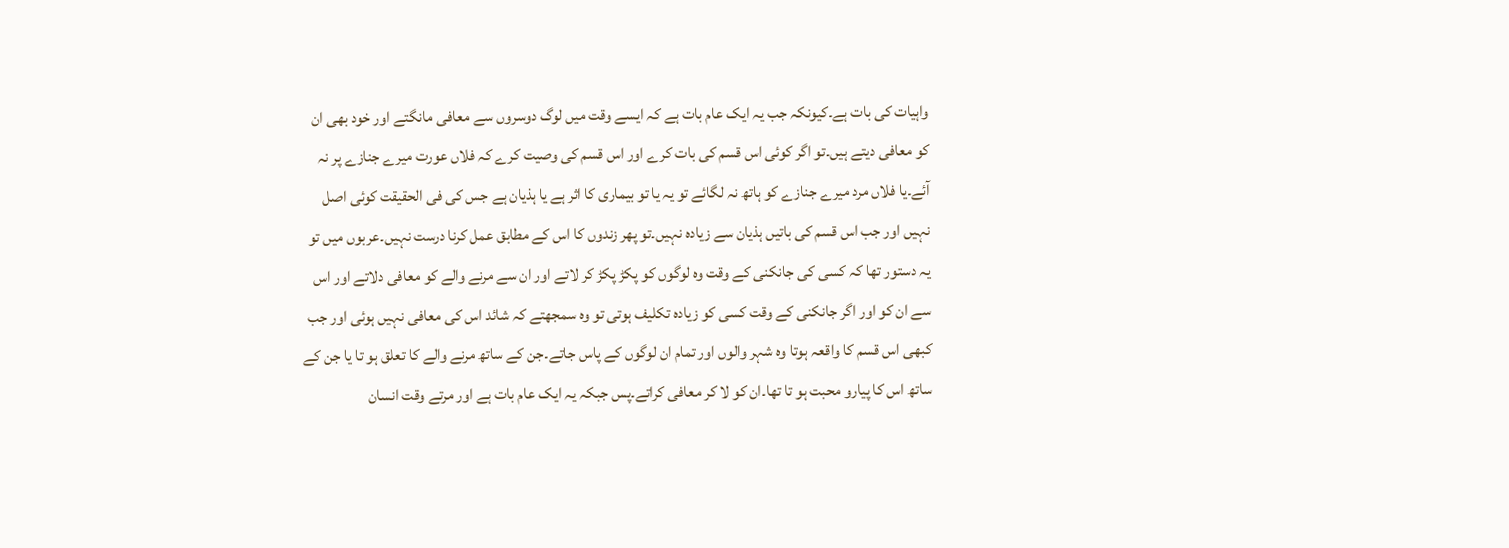واہیات کی بات ہے۔کیونکہ جب یہ ایک عام بات ہے کہ ایسے وقت میں لوگ دوسروں سے معافی مانگتے اور خود بھی ان کو معافی دیتے ہیں۔تو اگر کوئی اس قسم کی بات کرے اور اس قسم کی وصیت کرے کہ فلاں عورت میرے جنازے پر نہ آئے۔یا فلاں مرد میرے جنازے کو ہاتھ نہ لگائے تو یہ یا تو بیماری کا اثر ہے یا ہذیان ہے جس کی فی الحقیقت کوئی اصل نہیں اور جب اس قسم کی باتیں ہذیان سے زیادہ نہیں۔تو پھر زندوں کا اس کے مطابق عمل کرنا درست نہیں۔عربوں میں تو یہ دستور تھا کہ کسی کی جانکنی کے وقت وہ لوگوں کو پکڑ پکڑ کر لاتے اور ان سے مرنے والے کو معافی دلاتے اور اس سے ان کو اور اگر جانکنی کے وقت کسی کو زیادہ تکلیف ہوتی تو وہ سمجھتے کہ شائد اس کی معافی نہیں ہوئی اور جب کبھی اس قسم کا واقعہ ہوتا وہ شہر والوں اور تمام ان لوگوں کے پاس جاتے۔جن کے ساتھ مرنے والے کا تعلق ہو تا یا جن کے ساتھ اس کا پیارو محبت ہو تا تھا۔ان کو لا کر معافی کراتے۔پس جبکہ یہ ایک عام بات ہے اور مرتے وقت انسان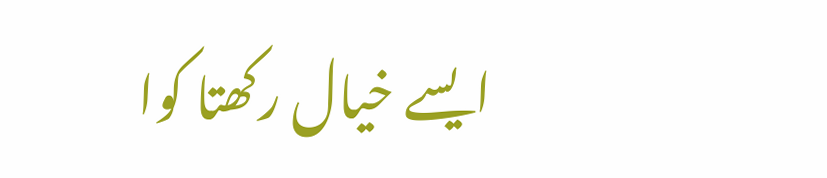ایسے خیال رکھتا کوا